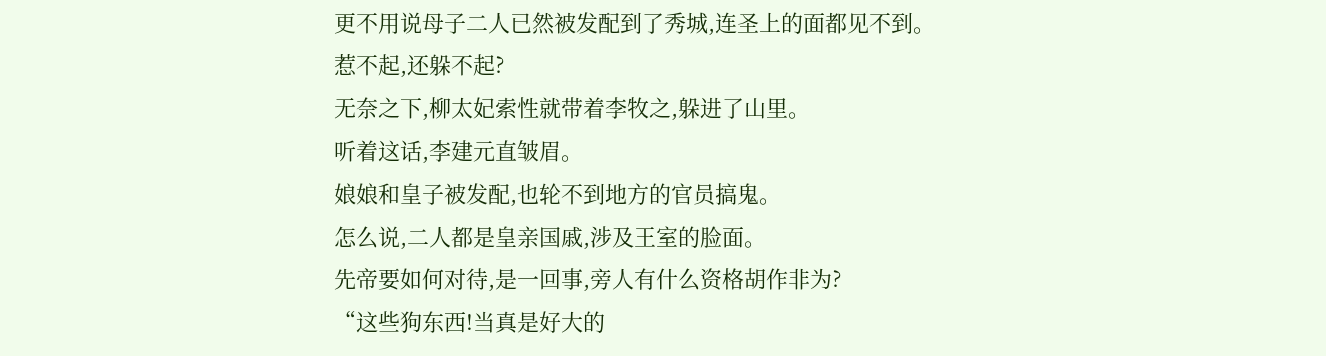更不用说母子二人已然被发配到了秀城,连圣上的面都见不到。
惹不起,还躲不起?
无奈之下,柳太妃索性就带着李牧之,躲进了山里。
听着这话,李建元直皱眉。
娘娘和皇子被发配,也轮不到地方的官员搞鬼。
怎么说,二人都是皇亲国戚,涉及王室的脸面。
先帝要如何对待,是一回事,旁人有什么资格胡作非为?
“这些狗东西!当真是好大的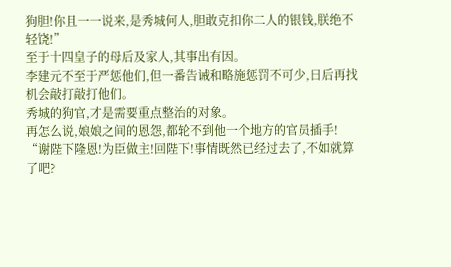狗胆!你且一一说来,是秀城何人,胆敢克扣你二人的银钱,朕绝不轻饶!”
至于十四皇子的母后及家人,其事出有因。
李建元不至于严惩他们,但一番告诫和略施惩罚不可少,日后再找机会敲打敲打他们。
秀城的狗官,才是需要重点整治的对象。
再怎么说,娘娘之间的恩怨,都轮不到他一个地方的官员插手!
“谢陛下隆恩!为臣做主!回陛下!事情既然已经过去了,不如就算了吧?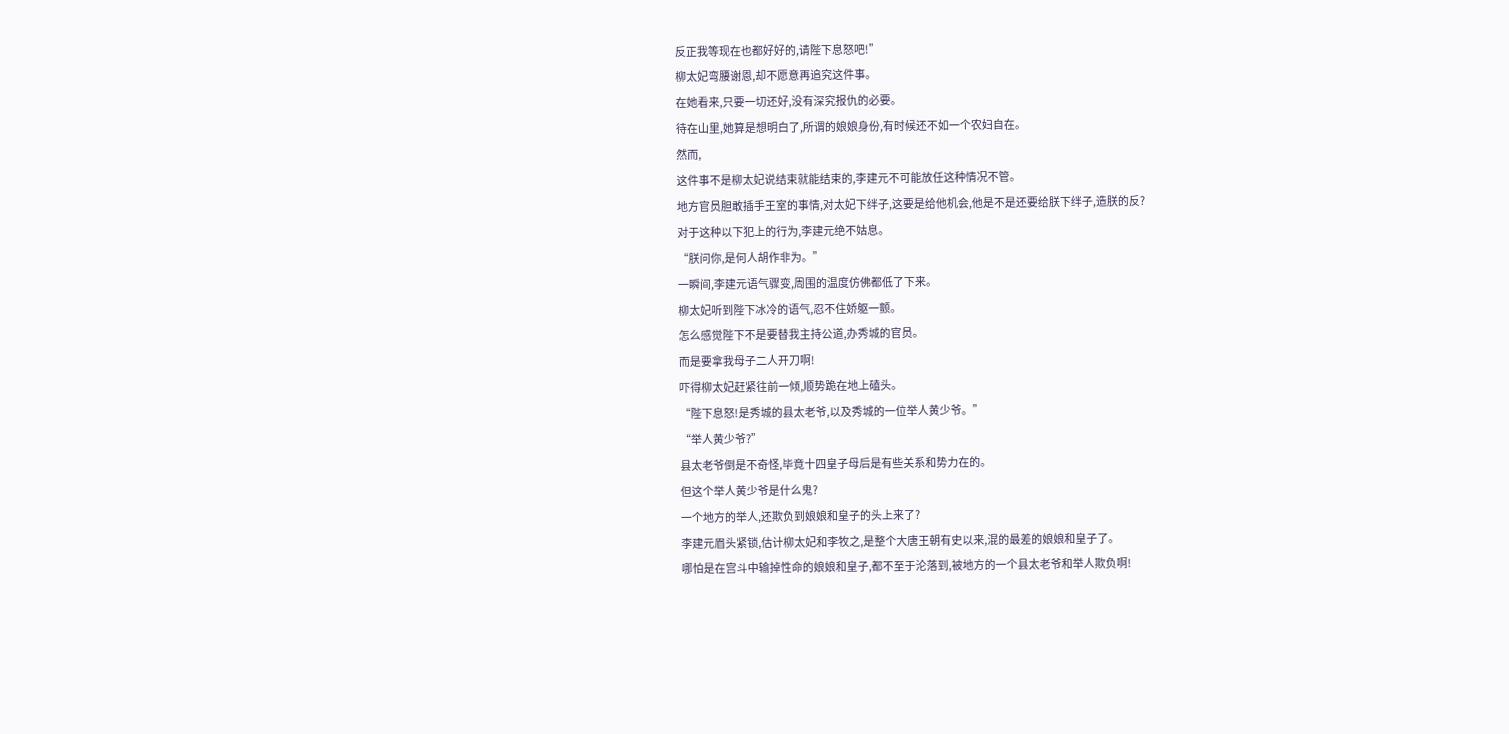反正我等现在也都好好的,请陛下息怒吧!”
柳太妃弯腰谢恩,却不愿意再追究这件事。
在她看来,只要一切还好,没有深究报仇的必要。
待在山里,她算是想明白了,所谓的娘娘身份,有时候还不如一个农妇自在。
然而,
这件事不是柳太妃说结束就能结束的,李建元不可能放任这种情况不管。
地方官员胆敢插手王室的事情,对太妃下绊子,这要是给他机会,他是不是还要给朕下绊子,造朕的反?
对于这种以下犯上的行为,李建元绝不姑息。
“朕问你,是何人胡作非为。”
一瞬间,李建元语气骤变,周围的温度仿佛都低了下来。
柳太妃听到陛下冰冷的语气,忍不住娇躯一颤。
怎么感觉陛下不是要替我主持公道,办秀城的官员。
而是要拿我母子二人开刀啊!
吓得柳太妃赶紧往前一倾,顺势跪在地上磕头。
“陛下息怒!是秀城的县太老爷,以及秀城的一位举人黄少爷。”
“举人黄少爷?”
县太老爷倒是不奇怪,毕竟十四皇子母后是有些关系和势力在的。
但这个举人黄少爷是什么鬼?
一个地方的举人,还欺负到娘娘和皇子的头上来了?
李建元眉头紧锁,估计柳太妃和李牧之,是整个大唐王朝有史以来,混的最差的娘娘和皇子了。
哪怕是在宫斗中输掉性命的娘娘和皇子,都不至于沦落到,被地方的一个县太老爷和举人欺负啊!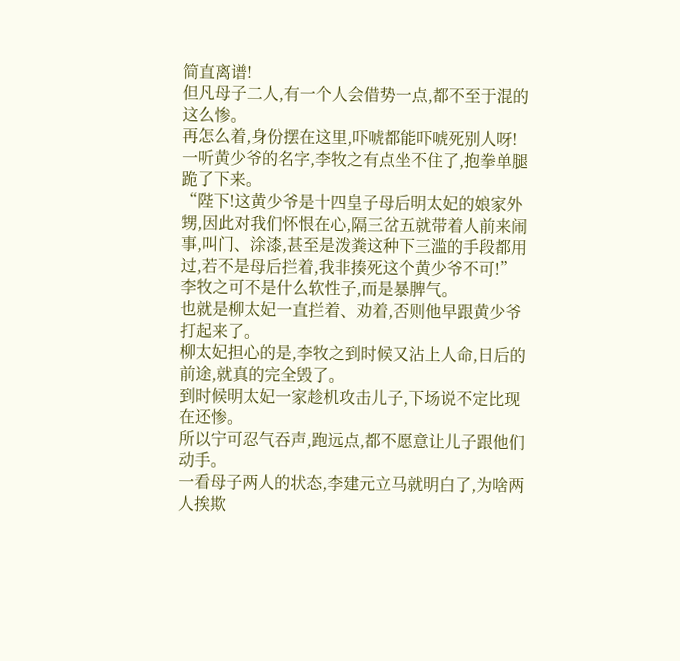简直离谱!
但凡母子二人,有一个人会借势一点,都不至于混的这么惨。
再怎么着,身份摆在这里,吓唬都能吓唬死别人呀!
一听黄少爷的名字,李牧之有点坐不住了,抱拳单腿跪了下来。
“陛下!这黄少爷是十四皇子母后明太妃的娘家外甥,因此对我们怀恨在心,隔三岔五就带着人前来闹事,叫门、涂漆,甚至是泼粪这种下三滥的手段都用过,若不是母后拦着,我非揍死这个黄少爷不可!”
李牧之可不是什么软性子,而是暴脾气。
也就是柳太妃一直拦着、劝着,否则他早跟黄少爷打起来了。
柳太妃担心的是,李牧之到时候又沾上人命,日后的前途,就真的完全毁了。
到时候明太妃一家趁机攻击儿子,下场说不定比现在还惨。
所以宁可忍气吞声,跑远点,都不愿意让儿子跟他们动手。
一看母子两人的状态,李建元立马就明白了,为啥两人挨欺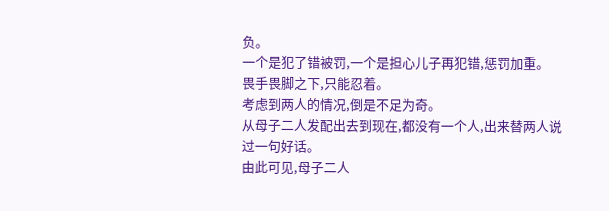负。
一个是犯了错被罚,一个是担心儿子再犯错,惩罚加重。
畏手畏脚之下,只能忍着。
考虑到两人的情况,倒是不足为奇。
从母子二人发配出去到现在,都没有一个人,出来替两人说过一句好话。
由此可见,母子二人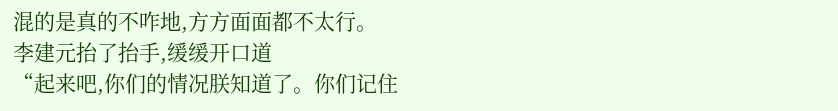混的是真的不咋地,方方面面都不太行。
李建元抬了抬手,缓缓开口道
“起来吧,你们的情况朕知道了。你们记住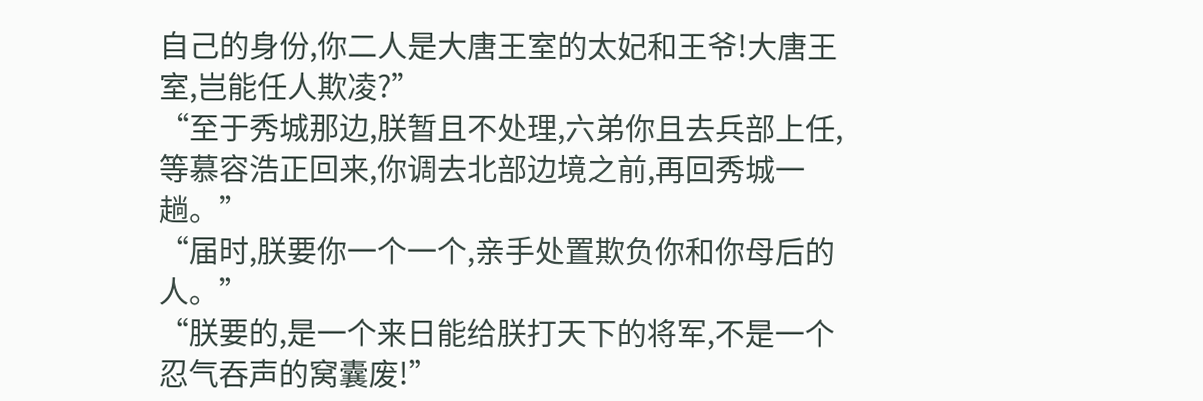自己的身份,你二人是大唐王室的太妃和王爷!大唐王室,岂能任人欺凌?”
“至于秀城那边,朕暂且不处理,六弟你且去兵部上任,等慕容浩正回来,你调去北部边境之前,再回秀城一趟。”
“届时,朕要你一个一个,亲手处置欺负你和你母后的人。”
“朕要的,是一个来日能给朕打天下的将军,不是一个忍气吞声的窝囊废!”